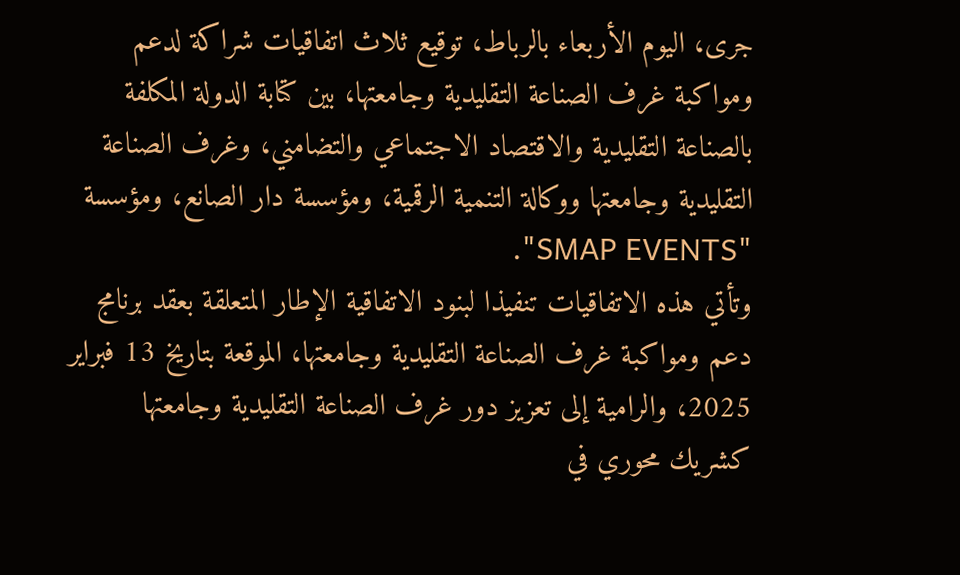جرى، اليوم الأربعاء بالرباط، توقيع ثلاث اتفاقيات شراكة لدعم ومواكبة غرف الصناعة التقليدية وجامعتها، بين كتابة الدولة المكلفة بالصناعة التقليدية والاقتصاد الاجتماعي والتضامني، وغرف الصناعة التقليدية وجامعتها ووكالة التنمية الرقمية، ومؤسسة دار الصانع، ومؤسسة "SMAP EVENTS".
وتأتي هذه الاتفاقيات تنفيذا لبنود الاتفاقية الإطار المتعلقة بعقد برنامج دعم ومواكبة غرف الصناعة التقليدية وجامعتها، الموقعة بتاريخ 13 فبراير 2025، والرامية إلى تعزيز دور غرف الصناعة التقليدية وجامعتها كشريك محوري في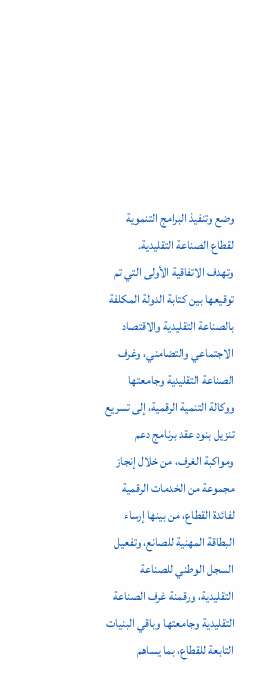وضع وتنفيذ البرامج التنموية لقطاع الصناعة التقليدية.
وتهدف الاتفاقية الأولى التي تم توقيعها بين كتابة الدولة المكلفة بالصناعة التقليدية والاقتصاد الاجتماعي والتضامني، وغرف الصناعة التقليدية وجامعتها ووكالة التنمية الرقمية، إلى تسريع تنزيل بنود عقد برنامج دعم ومواكبة الغرف، من خلال إنجاز مجموعة من الخدمات الرقمية لفائدة القطاع، من بينها إرساء البطاقة المهنية للصانع، وتفعيل السجل الوطني للصناعة التقليدية، ورقمنة غرف الصناعة التقليدية وجامعتها وباقي البنيات التابعة للقطاع، بما يساهم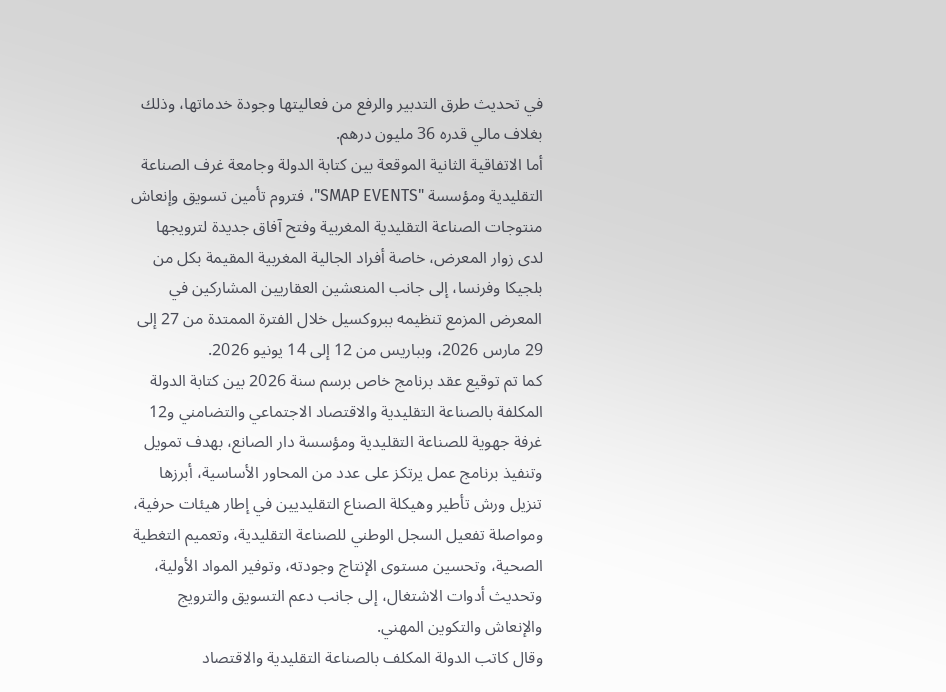في تحديث طرق التدبير والرفع من فعاليتها وجودة خدماتها، وذلك بغلاف مالي قدره 36 مليون درهم.
أما الاتفاقية الثانية الموقعة بين كتابة الدولة وجامعة غرف الصناعة التقليدية ومؤسسة "SMAP EVENTS"، فتروم تأمين تسويق وإنعاش منتوجات الصناعة التقليدية المغربية وفتح آفاق جديدة لترويجها لدى زوار المعرض، خاصة أفراد الجالية المغربية المقيمة بكل من بلجيكا وفرنسا، إلى جانب المنعشين العقاريين المشاركين في المعرض المزمع تنظيمه ببروكسيل خلال الفترة الممتدة من 27 إلى 29 مارس 2026، وبباريس من 12 إلى 14 يونيو 2026.
كما تم توقيع عقد برنامج خاص برسم سنة 2026 بين كتابة الدولة المكلفة بالصناعة التقليدية والاقتصاد الاجتماعي والتضامني و12 غرفة جهوية للصناعة التقليدية ومؤسسة دار الصانع، بهدف تمويل وتنفيذ برنامج عمل يرتكز على عدد من المحاور الأساسية، أبرزها تنزيل ورش تأطير وهيكلة الصناع التقليديين في إطار هيئات حرفية، ومواصلة تفعيل السجل الوطني للصناعة التقليدية، وتعميم التغطية الصحية، وتحسين مستوى الإنتاج وجودته، وتوفير المواد الأولية، وتحديث أدوات الاشتغال، إلى جانب دعم التسويق والترويج والإنعاش والتكوين المهني.
وقال كاتب الدولة المكلف بالصناعة التقليدية والاقتصاد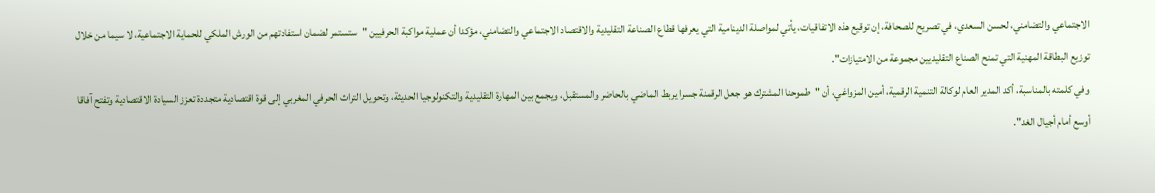الاجتماعي والتضامني، لحسن السعدي، في تصريح للصحافة، إن توقيع هذه الاتفاقيات، يأتي لمواصلة الدينامية التي يعرفها قطاع الصناعة التقليدية والاقتصاد الاجتماعي والتضامني، مؤكدا أن عملية مواكبة الحرفيين "ستستمر لضمان استفادتهم من الورش الملكي للحماية الاجتماعية، لا سيما من خلال توزيع البطاقة المهنية التي تمنح الصناع التقليديين مجموعة من الامتيازات".
وفي كلمته بالمناسبة، أكد المدير العام لوكالة التنمية الرقمية، أمين المزواغي، أن "طموحنا المشترك هو جعل الرقمنة جسرا يربط الماضي بالحاضر والمستقبل، ويجمع بين المهارة التقليدية والتكنولوجيا الحديثة، وتحويل التراث الحرفي المغربي إلى قوة اقتصادية متجددة تعزز السيادة الاقتصادية وتفتح آفاقا أوسع أمام أجيال الغد".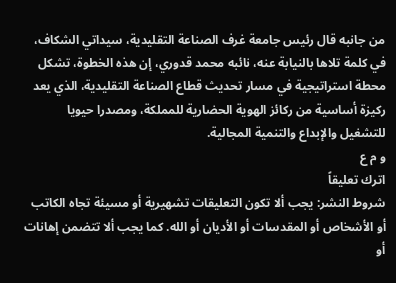من جانبه قال رئيس جامعة غرف الصناعة التقليدية، سيداتي الشكاف، في كلمة تلاها بالنيابة عنه، نائبه محمد قدوري، إن هذه الخطوة، تشكل محطة استراتيجية في مسار تحديث قطاع الصناعة التقليدية، الذي يعد ركيزة أساسية من ركائز الهوية الحضارية للمملكة، ومصدرا حيويا للتشغيل والإبداع والتنمية المجالية.
و م ع
اترك تعليقاً
شروط النشر: يجب ألا تكون التعليقات تشهيرية أو مسيئة تجاه الكاتب أو الأشخاص أو المقدسات أو الأديان أو الله. كما يجب ألا تتضمن إهانات أو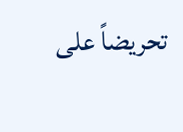تحريضاً على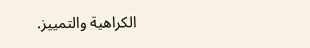الكراهية والتمييز.